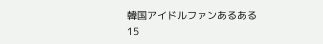韓国アイドルファンあるある15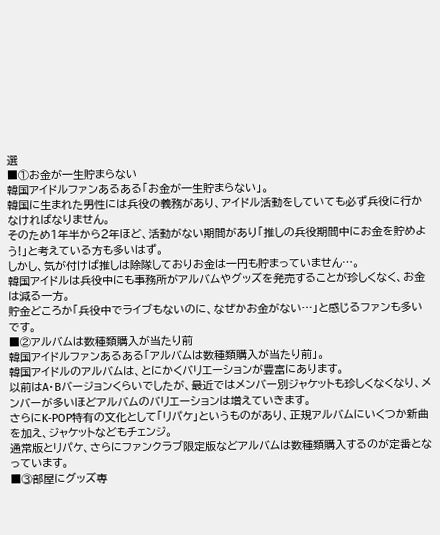選
■①お金が一生貯まらない
韓国アイドルファンあるある「お金が一生貯まらない」。
韓国に生まれた男性には兵役の義務があり、アイドル活動をしていても必ず兵役に行かなければなりません。
そのため1年半から2年ほど、活動がない期間があり「推しの兵役期間中にお金を貯めよう!」と考えている方も多いはず。
しかし、気が付けば推しは除隊しておりお金は一円も貯まっていません…。
韓国アイドルは兵役中にも事務所がアルバムやグッズを発売することが珍しくなく、お金は減る一方。
貯金どころか「兵役中でライブもないのに、なぜかお金がない…」と感じるファンも多いです。
■②アルバムは数種類購入が当たり前
韓国アイドルファンあるある「アルバムは数種類購入が当たり前」。
韓国アイドルのアルバムは、とにかくバリエーションが豊富にあります。
以前はA・Bバージョンくらいでしたが、最近ではメンバー別ジャケットも珍しくなくなり、メンバーが多いほどアルバムのバリエーションは増えていきます。
さらにK-POP特有の文化として「リパケ」というものがあり、正規アルバムにいくつか新曲を加え、ジャケットなどもチェンジ。
通常版とリパケ、さらにファンクラブ限定版などアルバムは数種類購入するのが定番となっています。
■③部屋にグッズ専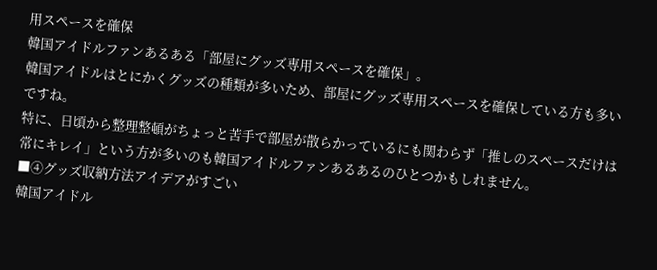用スペースを確保
韓国アイドルファンあるある「部屋にグッズ専用スペースを確保」。
韓国アイドルはとにかくグッズの種類が多いため、部屋にグッズ専用スペースを確保している方も多いですね。
特に、日頃から整理整頓がちょっと苦手で部屋が散らかっているにも関わらず「推しのスペースだけは常にキレイ」という方が多いのも韓国アイドルファンあるあるのひとつかもしれません。
■④グッズ収納方法アイデアがすごい
韓国アイドル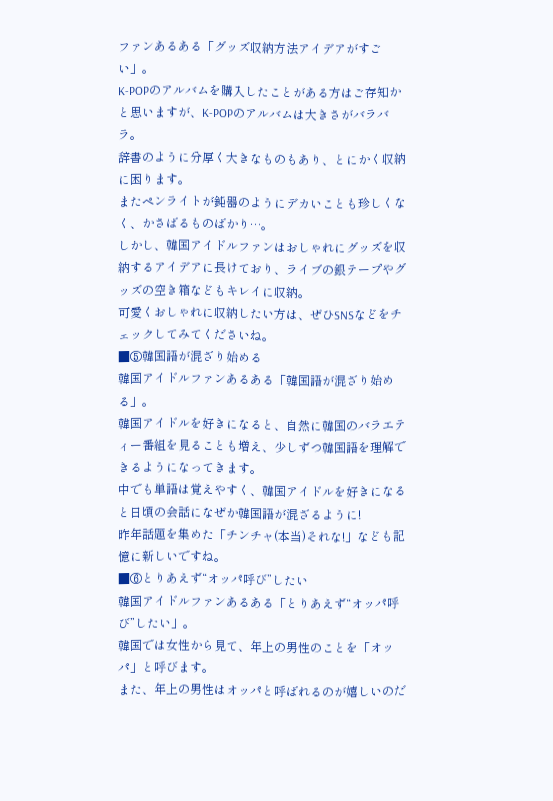ファンあるある「グッズ収納方法アイデアがすごい」。
K-POPのアルバムを購入したことがある方はご存知かと思いますが、K-POPのアルバムは大きさがバラバラ。
辞書のように分厚く大きなものもあり、とにかく収納に困ります。
またペンライトが鈍器のようにデカいことも珍しくなく、かさばるものばかり…。
しかし、韓国アイドルファンはおしゃれにグッズを収納するアイデアに長けており、ライブの銀テープやグッズの空き箱などもキレイに収納。
可愛くおしゃれに収納したい方は、ぜひSNSなどをチェックしてみてくださいね。
■⑤韓国語が混ざり始める
韓国アイドルファンあるある「韓国語が混ざり始める」。
韓国アイドルを好きになると、自然に韓国のバラエティー番組を見ることも増え、少しずつ韓国語を理解できるようになってきます。
中でも単語は覚えやすく、韓国アイドルを好きになると日頃の会話になぜか韓国語が混ざるように!
昨年話題を集めた「チンチャ(本当)それな!」なども記憶に新しいですね。
■⑥とりあえず“オッパ呼び”したい
韓国アイドルファンあるある「とりあえず“オッパ呼び”したい」。
韓国では女性から見て、年上の男性のことを「オッパ」と呼びます。
また、年上の男性はオッパと呼ばれるのが嬉しいのだ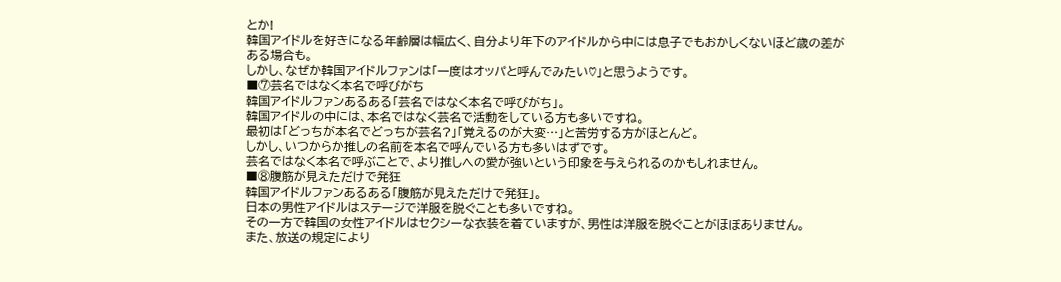とか!
韓国アイドルを好きになる年齢層は幅広く、自分より年下のアイドルから中には息子でもおかしくないほど歳の差がある場合も。
しかし、なぜか韓国アイドルファンは「一度はオッパと呼んでみたい♡」と思うようです。
■⑦芸名ではなく本名で呼びがち
韓国アイドルファンあるある「芸名ではなく本名で呼びがち」。
韓国アイドルの中には、本名ではなく芸名で活動をしている方も多いですね。
最初は「どっちが本名でどっちが芸名?」「覚えるのが大変…」と苦労する方がほとんど。
しかし、いつからか推しの名前を本名で呼んでいる方も多いはずです。
芸名ではなく本名で呼ぶことで、より推しへの愛が強いという印象を与えられるのかもしれません。
■⑧腹筋が見えただけで発狂
韓国アイドルファンあるある「腹筋が見えただけで発狂」。
日本の男性アイドルはステージで洋服を脱ぐことも多いですね。
その一方で韓国の女性アイドルはセクシーな衣装を着ていますが、男性は洋服を脱ぐことがほぼありません。
また、放送の規定により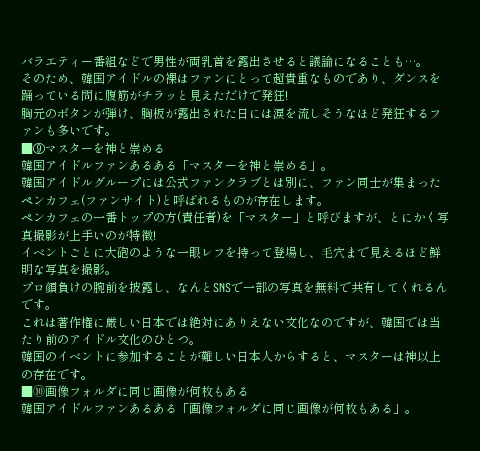バラエティー番組などで男性が両乳首を露出させると議論になることも…。
そのため、韓国アイドルの裸はファンにとって超貴重なものであり、ダンスを踊っている問に腹筋がチラッと見えただけで発狂!
胸元のボタンが弾け、胸板が露出された日には涙を流しそうなほど発狂するファンも多いです。
■⑨マスターを神と崇める
韓国アイドルファンあるある「マスターを神と崇める」。
韓国アイドルグループには公式ファンクラブとは別に、ファン同士が集まったペンカフェ(ファンサイト)と呼ばれるものが存在します。
ペンカフェの一番トップの方(責任者)を「マスター」と呼びますが、とにかく写真撮影が上手いのが特徴!
イベントごとに大砲のような一眼レフを持って登場し、毛穴まで見えるほど鮮明な写真を撮影。
プロ顔負けの腕前を披露し、なんとSNSで一部の写真を無料で共有してくれるんです。
これは著作権に厳しい日本では絶対にありえない文化なのですが、韓国では当たり前のアイドル文化のひとつ。
韓国のイベントに参加することが難しい日本人からすると、マスターは神以上の存在です。
■⑩画像フォルダに同じ画像が何枚もある
韓国アイドルファンあるある「画像フォルダに同じ画像が何枚もある」。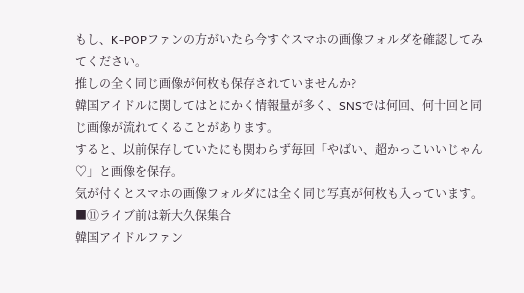もし、K-POPファンの方がいたら今すぐスマホの画像フォルダを確認してみてください。
推しの全く同じ画像が何枚も保存されていませんか?
韓国アイドルに関してはとにかく情報量が多く、SNSでは何回、何十回と同じ画像が流れてくることがあります。
すると、以前保存していたにも関わらず毎回「やばい、超かっこいいじゃん♡」と画像を保存。
気が付くとスマホの画像フォルダには全く同じ写真が何枚も入っています。
■⑪ライブ前は新大久保集合
韓国アイドルファン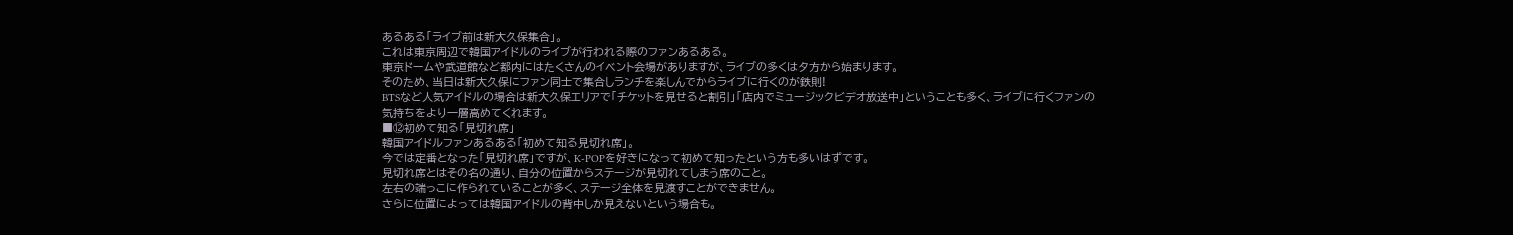あるある「ライブ前は新大久保集合」。
これは東京周辺で韓国アイドルのライブが行われる際のファンあるある。
東京ドームや武道館など都内にはたくさんのイベント会場がありますが、ライブの多くは夕方から始まります。
そのため、当日は新大久保にファン同士で集合しランチを楽しんでからライブに行くのが鉄則!
BTSなど人気アイドルの場合は新大久保エリアで「チケットを見せると割引」「店内でミュージックビデオ放送中」ということも多く、ライブに行くファンの気持ちをより一層高めてくれます。
■⑫初めて知る「見切れ席」
韓国アイドルファンあるある「初めて知る見切れ席」。
今では定番となった「見切れ席」ですが、K-POPを好きになって初めて知ったという方も多いはずです。
見切れ席とはその名の通り、自分の位置からステージが見切れてしまう席のこと。
左右の端っこに作られていることが多く、ステージ全体を見渡すことができません。
さらに位置によっては韓国アイドルの背中しか見えないという場合も。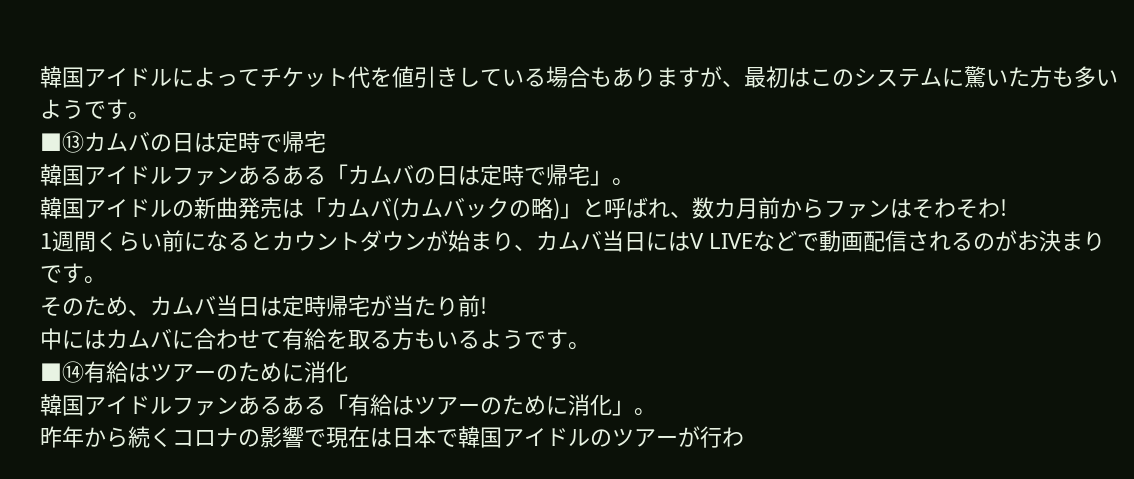韓国アイドルによってチケット代を値引きしている場合もありますが、最初はこのシステムに驚いた方も多いようです。
■⑬カムバの日は定時で帰宅
韓国アイドルファンあるある「カムバの日は定時で帰宅」。
韓国アイドルの新曲発売は「カムバ(カムバックの略)」と呼ばれ、数カ月前からファンはそわそわ!
1週間くらい前になるとカウントダウンが始まり、カムバ当日にはV LIVEなどで動画配信されるのがお決まりです。
そのため、カムバ当日は定時帰宅が当たり前!
中にはカムバに合わせて有給を取る方もいるようです。
■⑭有給はツアーのために消化
韓国アイドルファンあるある「有給はツアーのために消化」。
昨年から続くコロナの影響で現在は日本で韓国アイドルのツアーが行わ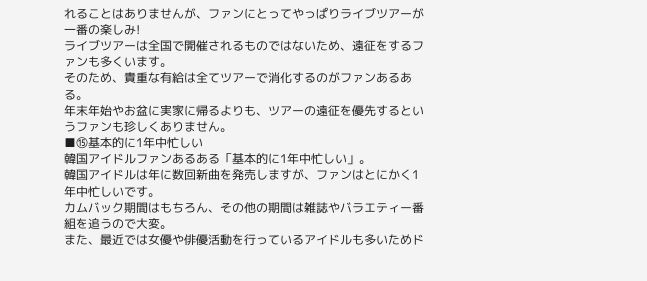れることはありませんが、ファンにとってやっぱりライブツアーが一番の楽しみ!
ライブツアーは全国で開催されるものではないため、遠征をするファンも多くいます。
そのため、貴重な有給は全てツアーで消化するのがファンあるある。
年末年始やお盆に実家に帰るよりも、ツアーの遠征を優先するというファンも珍しくありません。
■⑮基本的に1年中忙しい
韓国アイドルファンあるある「基本的に1年中忙しい」。
韓国アイドルは年に数回新曲を発売しますが、ファンはとにかく1年中忙しいです。
カムバック期間はもちろん、その他の期間は雑誌やバラエティー番組を追うので大変。
また、最近では女優や俳優活動を行っているアイドルも多いためド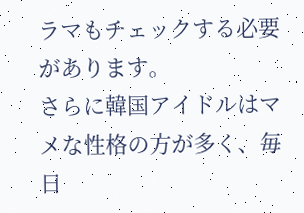ラマもチェックする必要があります。
さらに韓国アイドルはマメな性格の方が多く、毎日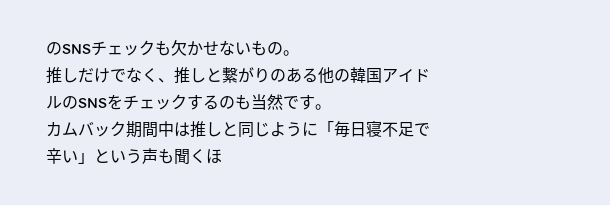のSNSチェックも欠かせないもの。
推しだけでなく、推しと繋がりのある他の韓国アイドルのSNSをチェックするのも当然です。
カムバック期間中は推しと同じように「毎日寝不足で辛い」という声も聞くほ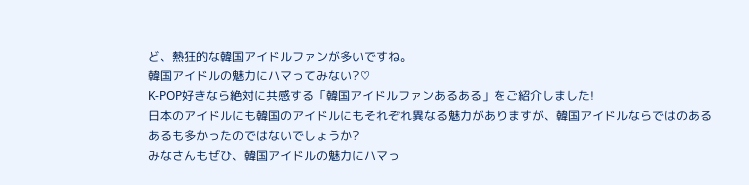ど、熱狂的な韓国アイドルファンが多いですね。
韓国アイドルの魅力にハマってみない?♡
K-POP好きなら絶対に共感する「韓国アイドルファンあるある」をご紹介しました!
日本のアイドルにも韓国のアイドルにもそれぞれ異なる魅力がありますが、韓国アイドルならではのあるあるも多かったのではないでしょうか?
みなさんもぜひ、韓国アイドルの魅力にハマっ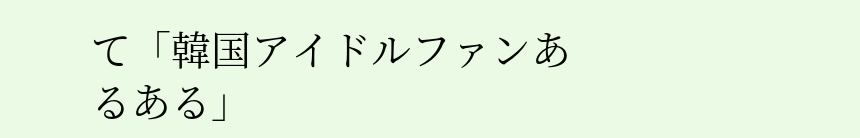て「韓国アイドルファンあるある」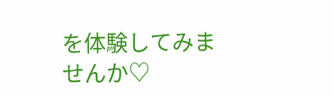を体験してみませんか♡